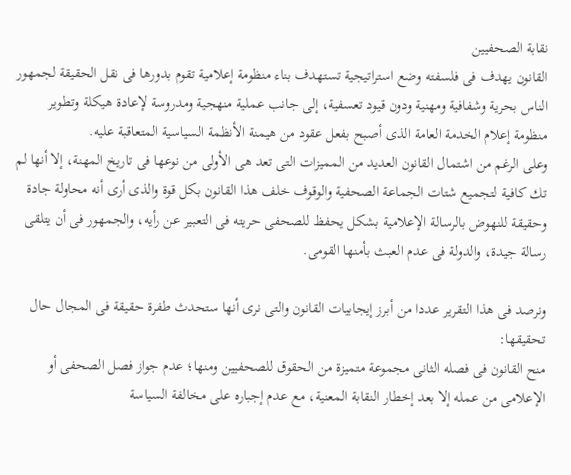نقابة الصحفيين
القانون يهدف فى فلسفته وضع استراتيجية تستهدف بناء منظومة إعلامية تقوم بدورها فى نقل الحقيقة لجمهور الناس بحرية وشفافية ومهنية ودون قيود تعسفية، إلى جانب عملية منهجية ومدروسة لإعادة هيكلة وتطوير منظومة إعلام الخدمة العامة الذى أصبح بفعل عقود من هيمنة الأنظمة السياسية المتعاقبة عليه.
وعلى الرغم من اشتمال القانون العديد من المميزات التى تعد هى الأولى من نوعها فى تاريخ المهنة، إلا أنها لم تك كافية لتجميع شتات الجماعة الصحفية والوقوف خلف هذا القانون بكل قوة والذى أرى أنه محاولة جادة وحقيقة للنهوض بالرسالة الإعلامية بشكل يحفظ للصحفى حريته فى التعبير عن رأيه، والجمهور فى أن يتلقى رسالة جيدة، والدولة فى عدم العبث بأمنها القومى.

ونرصد فى هذا التقرير عددا من أبرز إيجابيات القانون والتى نرى أنها ستحدث طفرة حقيقة فى المجال حال تحقيقها:
منح القانون فى فصله الثانى مجموعة متميزة من الحقوق للصحفيين ومنها؛ عدم جواز فصل الصحفى أو الإعلامى من عمله إلا بعد إخطار النقابة المعنية، مع عدم إجباره على مخالفة السياسة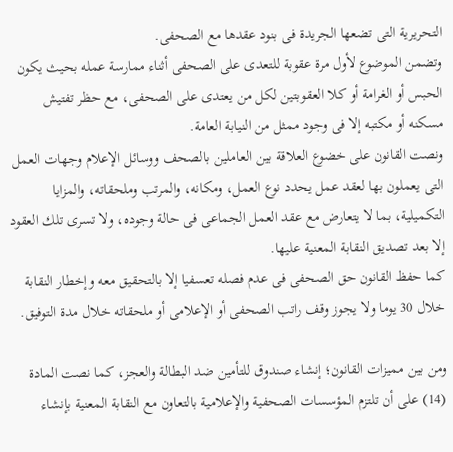التحريرية التى تضعها الجريدة فى بنود عقدها مع الصحفى.
وتضمن الموضوع لأول مرة عقوبة للتعدى على الصحفى أثناء ممارسة عمله بحيث يكون الحبس أو الغرامة أو كلا العقوبتين لكل من يعتدى على الصحفى، مع حظر تفتيش مسكنه أو مكتبه إلا فى وجود ممثل من النيابة العامة.
ونصت القانون على خضوع العلاقة بين العاملين بالصحف ووسائل الإعلام وجهات العمل التى يعملون بها لعقد عمل يحدد نوع العمل، ومكانه، والمرتب وملحقاته، والمزايا التكميلية، بما لا يتعارض مع عقد العمل الجماعى فى حالة وجوده، ولا تسرى تلك العقود إلا بعد تصديق النقابة المعنية عليها.
كما حفظ القانون حق الصحفى فى عدم فصله تعسفيا إلا بالتحقيق معه وإخطار النقابة خلال 30 يوما ولا يجوز وقف راتب الصحفى أو الإعلامى أو ملحقاته خلال مدة التوفيق.

ومن بين مميزات القانون؛ إنشاء صندوق للتأمين ضد البطالة والعجز، كما نصت المادة (14) على أن تلتزم المؤسسات الصحفية والإعلامية بالتعاون مع النقابة المعنية بإنشاء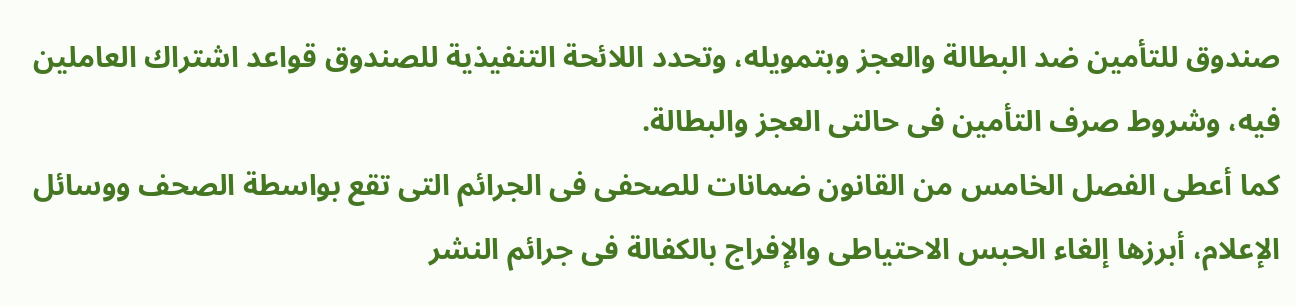صندوق للتأمين ضد البطالة والعجز وبتمويله، وتحدد اللائحة التنفيذية للصندوق قواعد اشتراك العاملين فيه، وشروط صرف التأمين فى حالتى العجز والبطالة.
كما أعطى الفصل الخامس من القانون ضمانات للصحفى فى الجرائم التى تقع بواسطة الصحف ووسائل الإعلام، أبرزها إلغاء الحبس الاحتياطى والإفراج بالكفالة فى جرائم النشر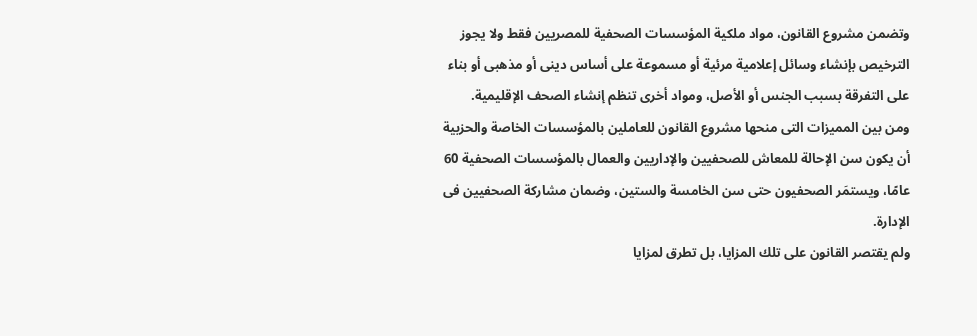وتضمن مشروع القانون، مواد ملكية المؤسسات الصحفية للمصريين فقط ولا يجوز الترخيص بإنشاء وسائل إعلامية مرئية أو مسموعة على أساس دينى أو مذهبى أو بناء على التفرقة بسبب الجنس أو الأصل، ومواد أخرى تنظم إنشاء الصحف الإقليمية.
ومن بين المميزات التى منحها مشروع القانون للعاملين بالمؤسسات الخاصة والحزبية أن يكون سن الإحالة للمعاش للصحفيين والإداريين والعمال بالمؤسسات الصحفية 60 عامًا، ويستمَر الصحفيون حتى سن الخامسة والستين، وضمان مشاركة الصحفيين فى الإدارة.
ولم يقتصر القانون على تلك المزايا، بل تطرق لمزايا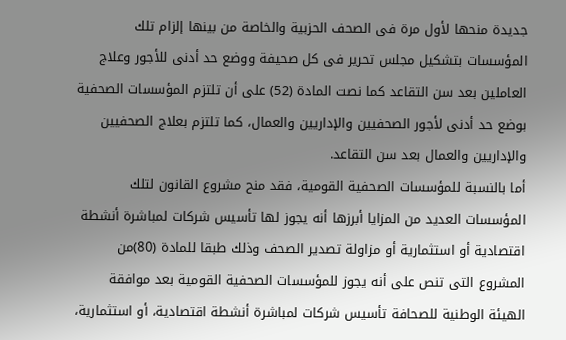جديدة منحها لأول مرة فى الصحف الحزبية والخاصة من بينها إلزام تلك المؤسسات بتشكيل مجلس تحرير فى كل صحيفة ووضع حد أدنى للأجور وعلاج العاملين بعد سن التقاعد كما نصت المادة (52) على أن تلتزم المؤسسات الصحفية بوضع حد أدنى لأجور الصحفيين والإداريين والعمال، كما تلتزم بعلاج الصحفيين والإداريين والعمال بعد سن التقاعد.
أما بالنسبة للمؤسسات الصحفية القومية، فقد منح مشروع القانون لتلك المؤسسات العديد من المزايا أبرزها أنه يجوز لها تأسيس شركات لمباشرة أنشطة اقتصادية أو استثمارية أو مزاولة تصدير الصحف وذلك طبقا للمادة (80)من المشروع التى تنص على أنه يجوز للمؤسسات الصحفية القومية بعد موافقة الهيئة الوطنية للصحافة تأسيس شركات لمباشرة أنشطة اقتصادية، أو استثمارية،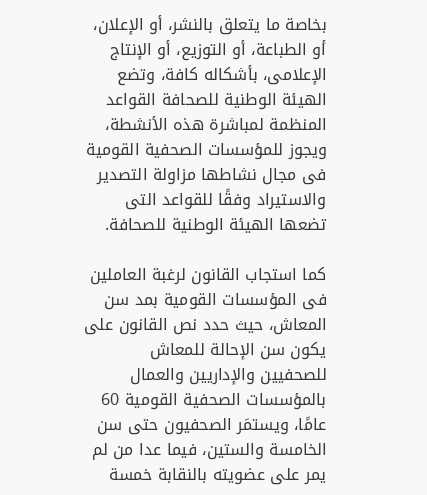بخاصة ما يتعلق بالنشر، أو الإعلان، أو الطباعة، أو التوزيع، أو الإنتاج الإعلامى، بأشكاله كافة، وتضع الهيئة الوطنية للصحافة القواعد المنظمة لمباشرة هذه الأنشطة، ويجوز للمؤسسات الصحفية القومية فى مجال نشاطها مزاولة التصدير والاستيراد وفقًا للقواعد التى تضعها الهيئة الوطنية للصحافة.

كما استجاب القانون لرغبة العاملين فى المؤسسات القومية بمد سن المعاش، حيث حدد نص القانون على يكون سن الإحالة للمعاش للصحفيين والإداريين والعمال بالمؤسسات الصحفية القومية 60 عامًا، ويستمَر الصحفيون حتى سن الخامسة والستين، فيما عدا من لم يمر على عضويته بالنقابة خمسة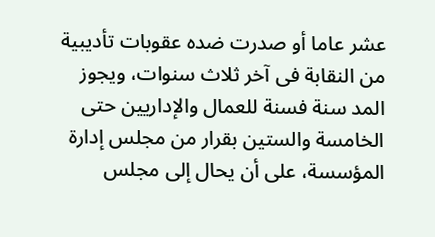عشر عاما أو صدرت ضده عقوبات تأديبية من النقابة فى آخر ثلاث سنوات، ويجوز المد سنة فسنة للعمال والإداريين حتى الخامسة والستين بقرار من مجلس إدارة المؤسسة، على أن يحال إلى مجلس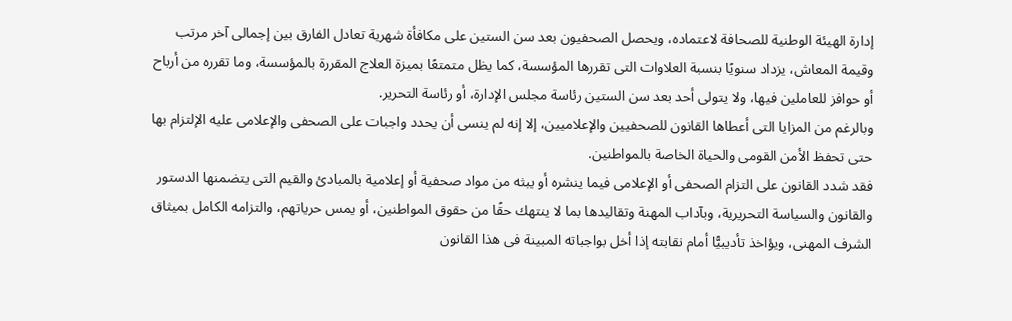إدارة الهيئة الوطنية للصحافة لاعتماده، ويحصل الصحفيون بعد سن الستين على مكافأة شهرية تعادل الفارق بين إجمالى آخر مرتب وقيمة المعاش، يزداد سنويًا بنسبة العلاوات التى تقررها المؤسسة، كما يظل متمتعًا بميزة العلاج المقررة بالمؤسسة، وما تقرره من أرباح أو حوافز للعاملين فيها، ولا يتولى أحد بعد سن الستين رئاسة مجلس الإدارة، أو رئاسة التحرير.
وبالرغم من المزايا التى أعطاها القانون للصحفيين والإعلاميين، إلا إنه لم ينسى أن يحدد واجبات على الصحفى والإعلامى عليه الإلتزام بها حتى تحفظ الأمن القومى والحياة الخاصة بالمواطنين.
فقد شدد القانون على التزام الصحفى أو الإعلامى فيما ينشره أو يبثه من مواد صحفية أو إعلامية بالمبادئ والقيم التى يتضمنها الدستور والقانون والسياسة التحريرية، وبآداب المهنة وتقاليدها بما لا ينتهك حقًا من حقوق المواطنين، أو يمس حرياتهم، والتزامه الكامل بميثاق الشرف المهنى، ويؤاخذ تأديبيًّا أمام نقابته إذا أخل بواجباته المبينة فى هذا القانون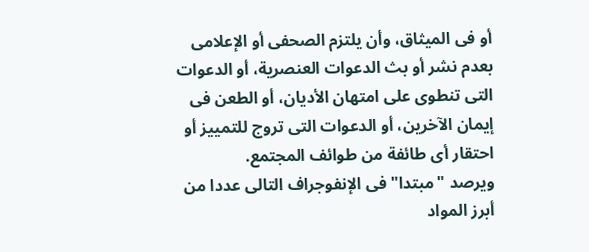أو فى الميثاق، وأن يلتزم الصحفى أو الإعلامى بعدم نشر أو بث الدعوات العنصرية، أو الدعوات التى تنطوى على امتهان الأديان، أو الطعن فى إيمان الآخرين، أو الدعوات التى تروج للتمييز أو احتقار أى طائفة من طوائف المجتمع.
ويرصد "مبتدا" فى الإنفوجراف التالى عددا من أبرز المواد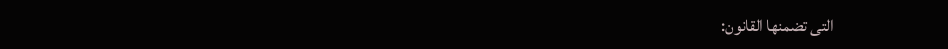التى تضمنها القانون: